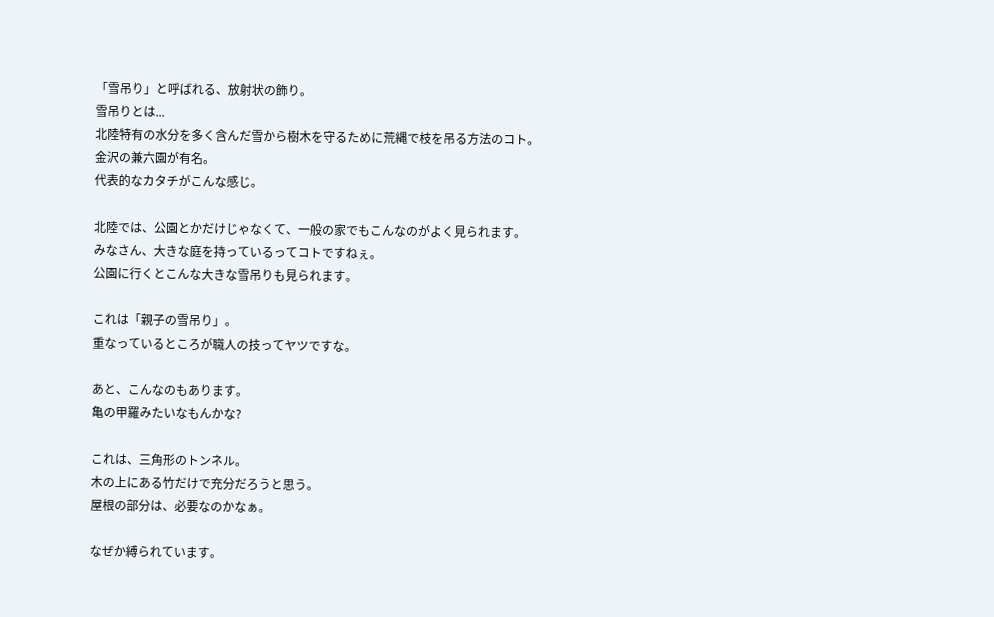「雪吊り」と呼ばれる、放射状の飾り。
雪吊りとは...
北陸特有の水分を多く含んだ雪から樹木を守るために荒縄で枝を吊る方法のコト。
金沢の兼六園が有名。
代表的なカタチがこんな感じ。

北陸では、公園とかだけじゃなくて、一般の家でもこんなのがよく見られます。
みなさん、大きな庭を持っているってコトですねぇ。
公園に行くとこんな大きな雪吊りも見られます。

これは「親子の雪吊り」。
重なっているところが職人の技ってヤツですな。

あと、こんなのもあります。
亀の甲羅みたいなもんかな?

これは、三角形のトンネル。
木の上にある竹だけで充分だろうと思う。
屋根の部分は、必要なのかなぁ。

なぜか縛られています。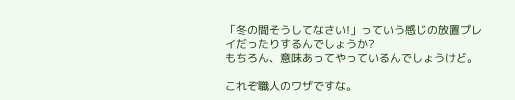「冬の間そうしてなさい!」っていう感じの放置プレイだったりするんでしょうか?
もちろん、意味あってやっているんでしょうけど。

これぞ職人のワザですな。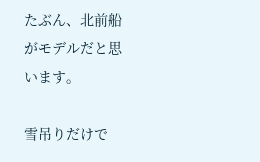たぶん、北前船がモデルだと思います。

雪吊りだけで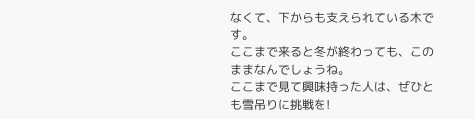なくて、下からも支えられている木です。
ここまで来ると冬が終わっても、このままなんでしょうね。
ここまで見て興味持った人は、ぜひとも雪吊りに挑戦を!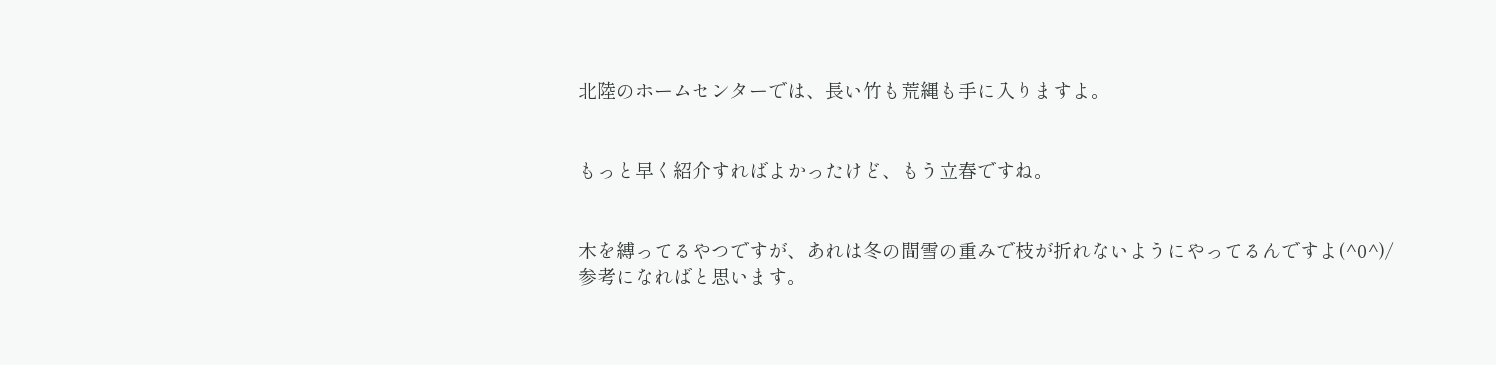北陸のホームセンターでは、長い竹も荒縄も手に入りますよ。


もっと早く紹介すればよかったけど、もう立春ですね。


木を縛ってるやつですが、あれは冬の間雪の重みで枝が折れないようにやってるんですよ(^0^)/
参考になればと思います。